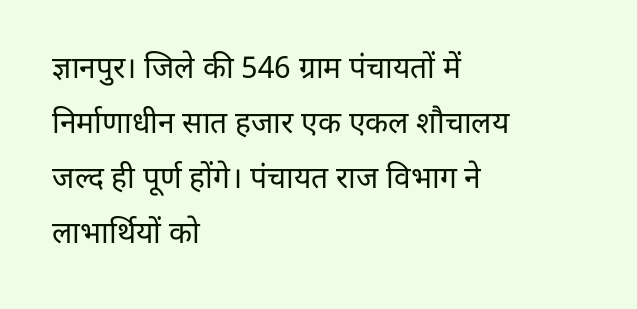ज्ञानपुर। जिले की 546 ग्राम पंचायतों में निर्माणाधीन सात हजार एक एकल शौचालय जल्द ही पूर्ण होंगे। पंचायत राज विभाग ने लाभार्थियों को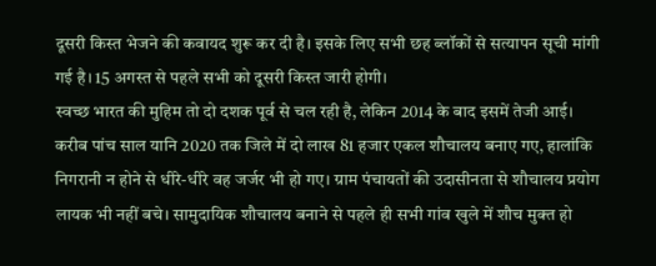दूसरी किस्त भेजने की कवायद शुरू कर दी है। इसके लिए सभी छह ब्लॉकों से सत्यापन सूची मांगी गई है। 15 अगस्त से पहले सभी को दूसरी किस्त जारी होगी।
स्वच्छ भारत की मुहिम तो दो दशक पूर्व से चल रही है, लेकिन 2014 के बाद इसमें तेजी आई। करीब पांच साल यानि 2020 तक जिले में दो लाख 81 हजार एकल शौचालय बनाए गए, हालांकि निगरानी न होने से धीरे-धीरे वह जर्जर भी हो गए। ग्राम पंचायतों की उदासीनता से शौचालय प्रयोग लायक भी नहीं बचे। सामुदायिक शौचालय बनाने से पहले ही सभी गांव खुले में शौच मुक्त हो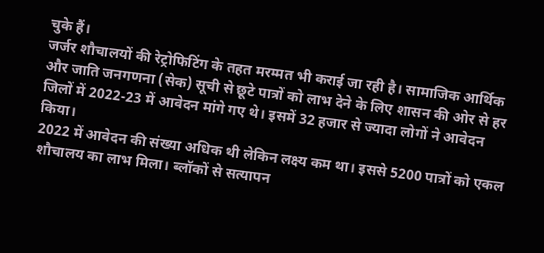चुके हैं।
जर्जर शौचालयों की रेट्रोफिटिंग के तहत मरम्मत भी कराई जा रही है। सामाजिक आर्थिक और जाति जनगणना (सेक) सूची से छूटे पात्रों को लाभ देने के लिए शासन की ओर से हर जिलों में 2022-23 में आवेदन मांगे गए थे। इसमें 32 हजार से ज्यादा लोगों ने आवेदन किया।
2022 में आवेदन की संख्या अधिक थी लेकिन लक्ष्य कम था। इससे 5200 पात्रों को एकल शौचालय का लाभ मिला। ब्लॉकों से सत्यापन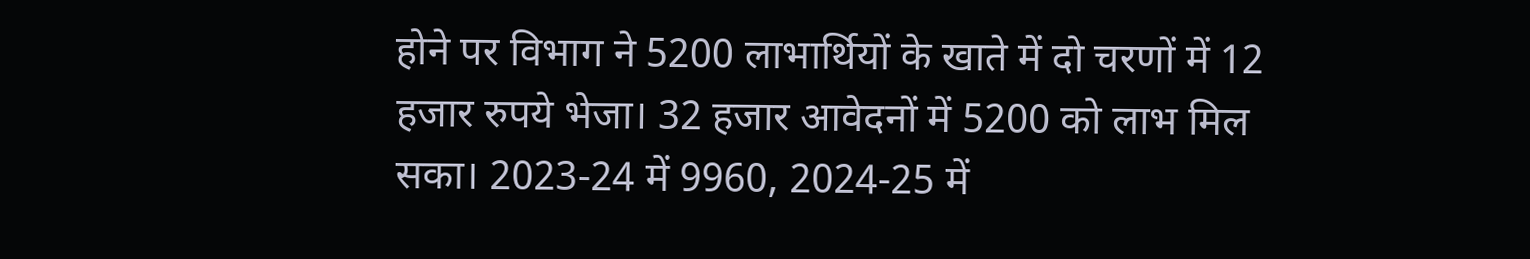होने पर विभाग ने 5200 लाभार्थियों के खाते में दो चरणों में 12 हजार रुपये भेजा। 32 हजार आवेदनों में 5200 को लाभ मिल सका। 2023-24 में 9960, 2024-25 में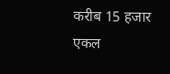करीब 15 हजार एकल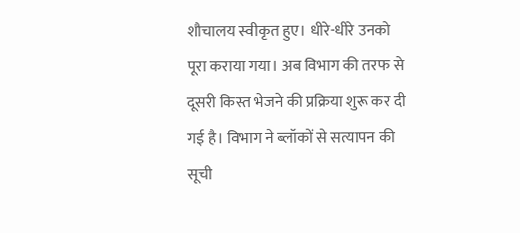शौचालय स्वीकृत हुए। धीरे-धीरे उनको पूरा कराया गया। अब विभाग की तरफ से दूसरी किस्त भेजने की प्रक्रिया शुरू कर दी गई है। विभाग ने ब्लॉकों से सत्यापन की सूची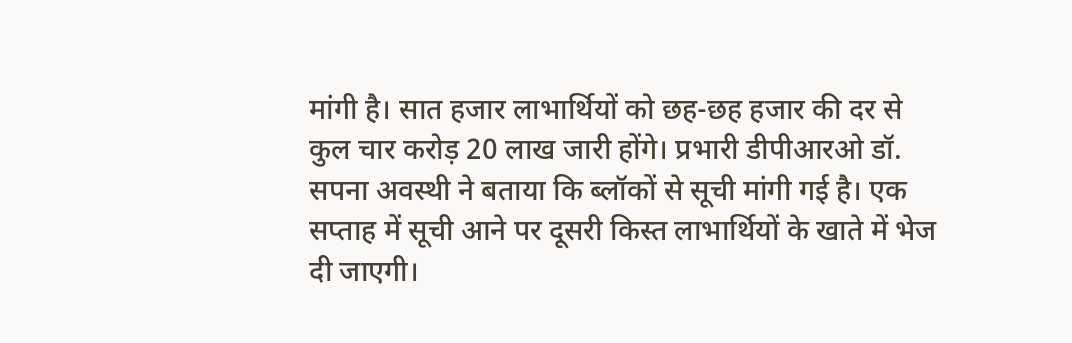मांगी है। सात हजार लाभार्थियों को छह-छह हजार की दर से कुल चार करोड़ 20 लाख जारी होंगे। प्रभारी डीपीआरओ डॉ. सपना अवस्थी ने बताया कि ब्लॉकों से सूची मांगी गई है। एक सप्ताह में सूची आने पर दूसरी किस्त लाभार्थियों के खाते में भेज दी जाएगी।